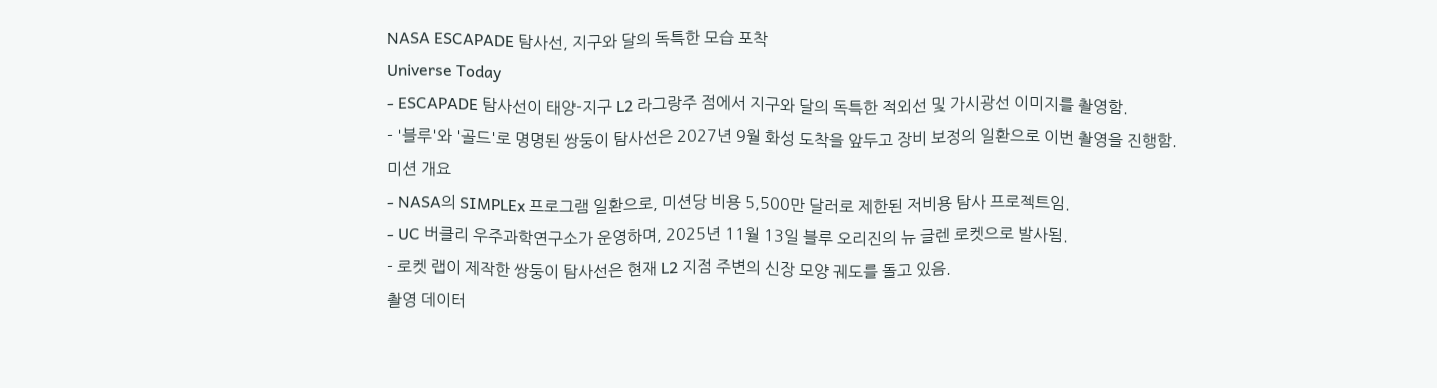NASA ESCAPADE 탐사선, 지구와 달의 독특한 모습 포착
Universe Today
- ESCAPADE 탐사선이 태양-지구 L2 라그랑주 점에서 지구와 달의 독특한 적외선 및 가시광선 이미지를 촬영함.
- '블루'와 '골드'로 명명된 쌍둥이 탐사선은 2027년 9월 화성 도착을 앞두고 장비 보정의 일환으로 이번 촬영을 진행함.
미션 개요
- NASA의 SIMPLEx 프로그램 일환으로, 미션당 비용 5,500만 달러로 제한된 저비용 탐사 프로젝트임.
- UC 버클리 우주과학연구소가 운영하며, 2025년 11월 13일 블루 오리진의 뉴 글렌 로켓으로 발사됨.
- 로켓 랩이 제작한 쌍둥이 탐사선은 현재 L2 지점 주변의 신장 모양 궤도를 돌고 있음.
촬영 데이터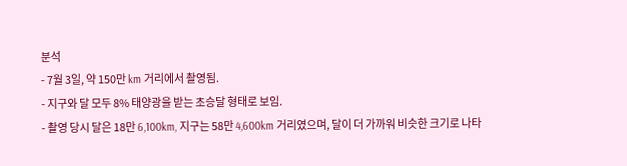분석
- 7월 3일, 약 150만 km 거리에서 촬영됨.
- 지구와 달 모두 8% 태양광을 받는 초승달 형태로 보임.
- 촬영 당시 달은 18만 6,100km, 지구는 58만 4,600km 거리였으며, 달이 더 가까워 비슷한 크기로 나타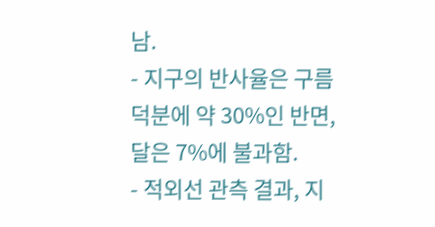남.
- 지구의 반사율은 구름 덕분에 약 30%인 반면, 달은 7%에 불과함.
- 적외선 관측 결과, 지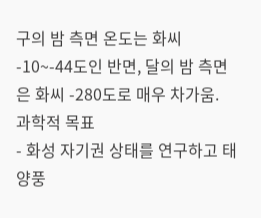구의 밤 측면 온도는 화씨 -10~-44도인 반면, 달의 밤 측면은 화씨 -280도로 매우 차가움.
과학적 목표
- 화성 자기권 상태를 연구하고 태양풍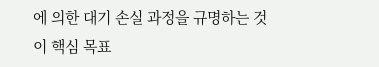에 의한 대기 손실 과정을 규명하는 것이 핵심 목표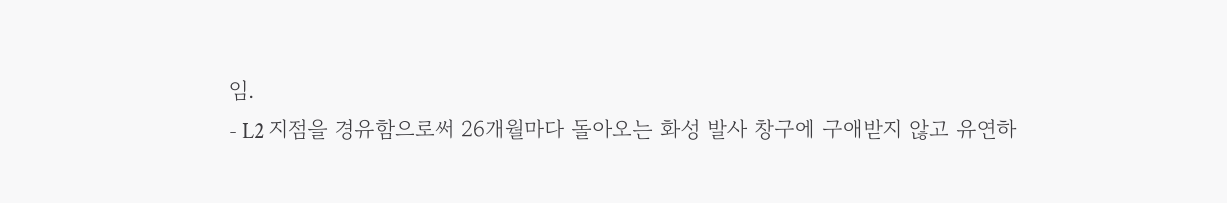임.
- L2 지점을 경유함으로써 26개월마다 돌아오는 화성 발사 창구에 구애받지 않고 유연하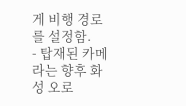게 비행 경로를 설정함.
- 탑재된 카메라는 향후 화성 오로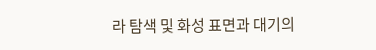라 탐색 및 화성 표면과 대기의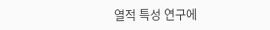열적 특성 연구에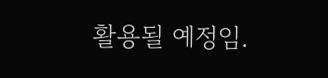활용될 예정임.